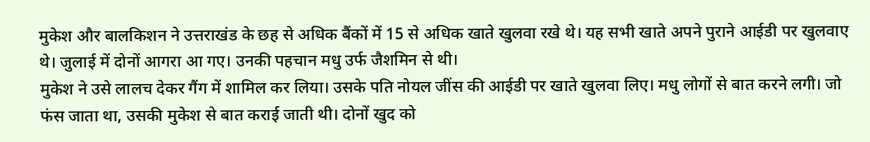मुकेश और बालकिशन ने उत्तराखंड के छह से अधिक बैंकों में 15 से अधिक खाते खुलवा रखे थे। यह सभी खाते अपने पुराने आईडी पर खुलवाए थे। जुलाई में दोनों आगरा आ गए। उनकी पहचान मधु उर्फ जैशमिन से थी।
मुकेश ने उसे लालच देकर गैंग में शामिल कर लिया। उसके पति नोयल जींस की आईडी पर खाते खुलवा लिए। मधु लोगों से बात करने लगी। जो फंस जाता था, उसकी मुकेश से बात कराई जाती थी। दोनों खुद को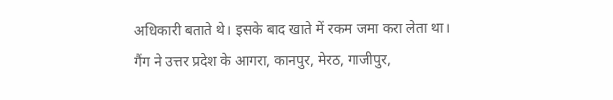अधिकारी बताते थे। इसके बाद खाते में रकम जमा करा लेता था।
गैंग ने उत्तर प्रदेश के आगरा, कानपुर, मेरठ, गाजीपुर,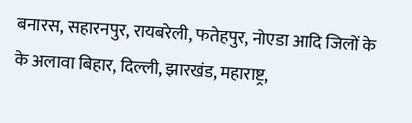बनारस, सहारनपुर, रायबरेली, फतेहपुर, नोएडा आदि जिलों के के अलावा बिहार, दिल्ली, झारखंड, महाराष्ट्र,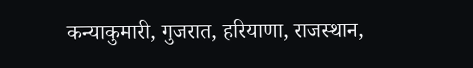कन्याकुमारी, गुजरात, हरियाणा, राजस्थान,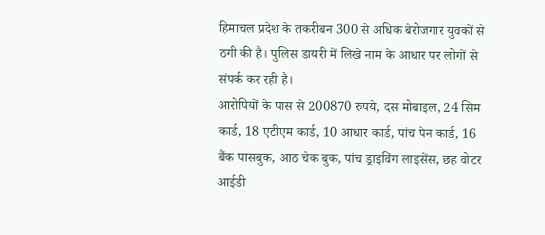हिमाचल प्रदेश के तकरीबन 300 से अधिक बेरोजगार युवकों से ठगी की है। पुलिस डायरी में लिखे नाम के आधार पर लोगों से संपर्क कर रही है।
आरोपियों के पास से 200870 रुपये, दस मोबाइल, 24 सिम कार्ड, 18 एटीएम कार्ड, 10 आधार कार्ड, पांच पेन कार्ड, 16 बैंक पासबुक, आठ चेक बुक, पांच ड्राइविंग लाइसेंस, छह वोटर आईडी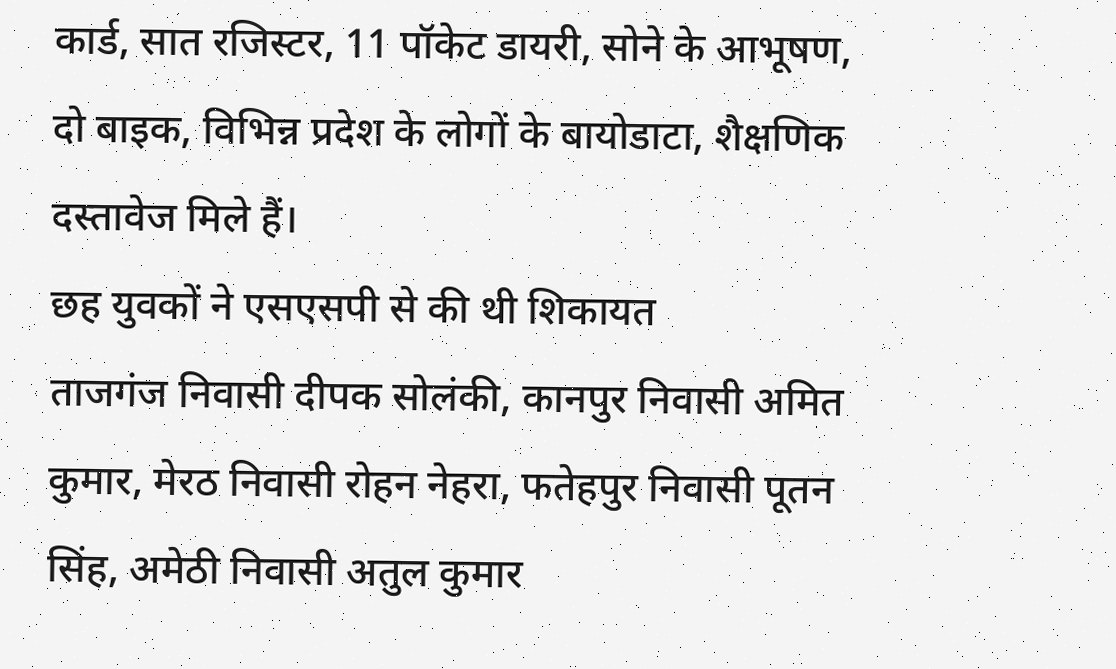कार्ड, सात रजिस्टर, 11 पॉकेट डायरी, सोने के आभूषण, दो बाइक, विभिन्न प्रदेश के लोगों के बायोडाटा, शैक्षणिक दस्तावेज मिले हैं।
छह युवकों ने एसएसपी से की थी शिकायत
ताजगंज निवासी दीपक सोलंकी, कानपुर निवासी अमित कुमार, मेरठ निवासी रोहन नेहरा, फतेहपुर निवासी पूतन सिंह, अमेठी निवासी अतुल कुमार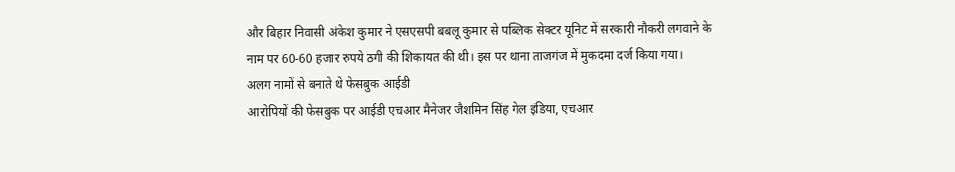और बिहार निवासी अंकेश कुमार ने एसएसपी बबलू कुमार से पब्लिक सेक्टर यूनिट में सरकारी नौकरी लगवाने के नाम पर 60-60 हजार रुपये ठगी की शिकायत की थी। इस पर थाना ताजगंज में मुकदमा दर्ज किया गया।
अलग नामों से बनाते थे फेसबुक आईडी
आरोपियों की फेसबुक पर आईडी एचआर मैनेजर जैशमिन सिंह गेल इंडिया, एचआर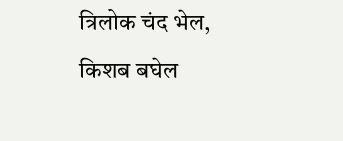त्रिलोक चंद भेल, किशब बघेल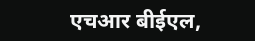एचआर बीईएल,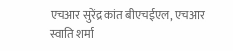एचआर सुरेंद्र कांत बीएचईएल, एचआर स्वाति शर्मा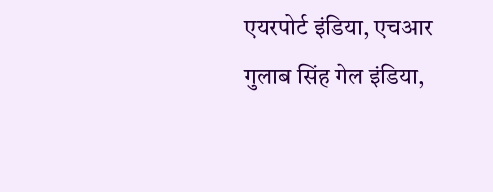एयरपोर्ट इंडिया, एचआर गुलाब सिंह गेल इंडिया,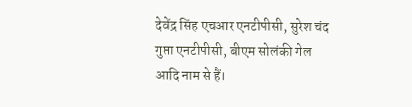देवेंद्र सिंह एचआर एनटीपीसी, सुरेश चंद गुप्ता एनटीपीसी, बीएम सोलंकी गेल आदि नाम से हैं।